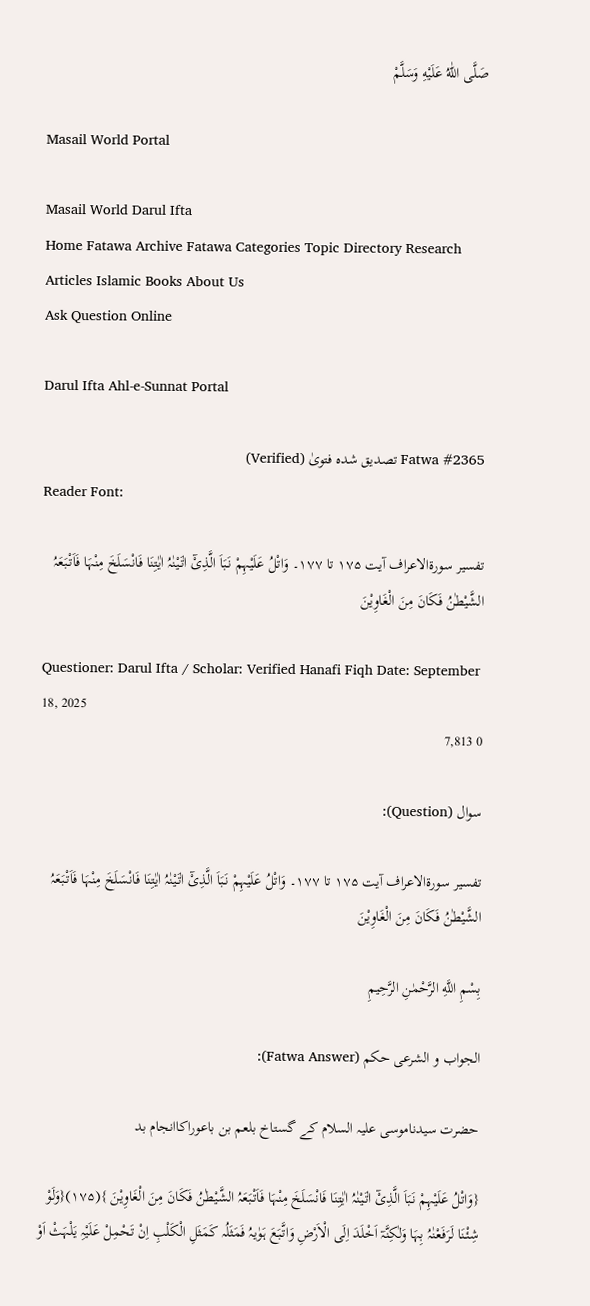صَلَّى اللّٰهُ عَلَيْهِ وَسَلَّمْ

Masail World Portal

Masail World Darul Ifta
Home Fatawa Archive Fatawa Categories Topic Directory Research Articles Islamic Books About Us
Ask Question Online

Darul Ifta Ahl-e-Sunnat Portal

Fatwa #2365 تصدیق شدہ فتویٰ (Verified)
Reader Font:

تفسیر سورۃالاعراف آیت ۱۷۵ تا ۱۷۷۔ وَاتْلُ عَلَیْہِمْ نَبَاَ الَّذِیْٓ اٰتَیْنٰہُ اٰیٰتِنَا فَانْسَلَخَ مِنْہَا فَاَتْبَعَہُ الشَّیْطٰنُ فَکَانَ مِنَ الْغَاوِیْنَ

Questioner: Darul Ifta / Scholar: Verified Hanafi Fiqh Date: September 18, 2025
0 7,813

سوال (Question):

تفسیر سورۃالاعراف آیت ۱۷۵ تا ۱۷۷۔ وَاتْلُ عَلَیْہِمْ نَبَاَ الَّذِیْٓ اٰتَیْنٰہُ اٰیٰتِنَا فَانْسَلَخَ مِنْہَا فَاَتْبَعَہُ الشَّیْطٰنُ فَکَانَ مِنَ الْغَاوِیْنَ

بِسْمِ اللَّهِ الرَّحْمٰنِ الرَّحِيمِ

الجواب و الشرعی حکم (Fatwa Answer):

حضرت سیدناموسی علیہ السلام کے گستاخ بلعم بن باعوراکاانجام بد

{وَاتْلُ عَلَیْہِمْ نَبَاَ الَّذِیْٓ اٰتَیْنٰہُ اٰیٰتِنَا فَانْسَلَخَ مِنْہَا فَاَتْبَعَہُ الشَّیْطٰنُ فَکَانَ مِنَ الْغَاوِیْنَ }(۱۷۵){وَلَوْ شِئْنَا لَرَفَعْنٰہُ بِہَا وَلٰکِنَّہٓ اَخْلَدَ اِلَی الْاَرْضِ وَاتَّبَعَ ہَوٰیہُ فَمَثَلُہ کَمَثَلِ الْکَلْبِ اِنْ تَحْمِلْ عَلَیْہِ یَلْہَثْ اَوْ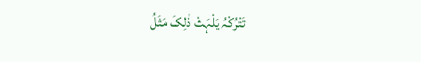تَتْرُکْہُ یَلْہَثْ ذٰلِکَ مَثَلُ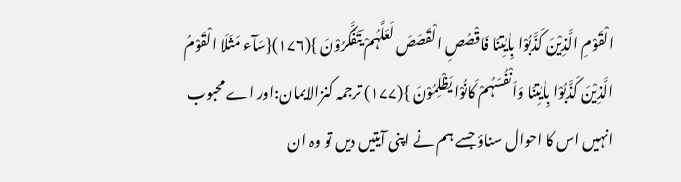الْقَوْمِ الَّذِیْنَ کَذَّبُوْا بِاٰیٰتِنَا فَاقْصُصِ الْقَصَصَ لَعَلَّہُمْ یَتَفَکَّرُوْنَ }(۱۷۶){سَآء مَثَلَا الْقَوْمُ الَّذِیْنَ کَذَّبُوْا بِاٰیٰتِنَا وَاَنْفُسَہُمْ کَانُوْا یَظْلِمُوْنَ }(۱۷۷) ترجمہ کنزالایمان:اور اے محبوب انہیں اس کا احوال سناؤ جسے ہم نے اپنی آیتیں دیں تو وہ ان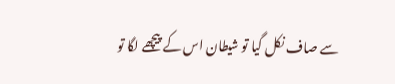سے صاف نکل گیا تو شیطان اس کے پیچھے لگا تو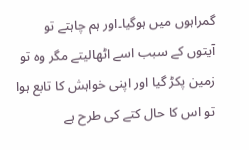گمراہوں میں ہوگیا۔اور ہم چاہتے تو آیتوں کے سبب اسے اٹھالیتے مگر وہ تو زمین پکڑ گیا اور اپنی خواہش کا تابع ہوا تو اس کا حال کتے کی طرح ہے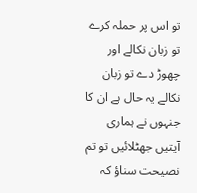تو اس پر حملہ کرے تو زبان نکالے اور چھوڑ دے تو زبان نکالے یہ حال ہے ان کا جنہوں نے ہماری آیتیں جھٹلائیں تو تم نصیحت سناؤ کہ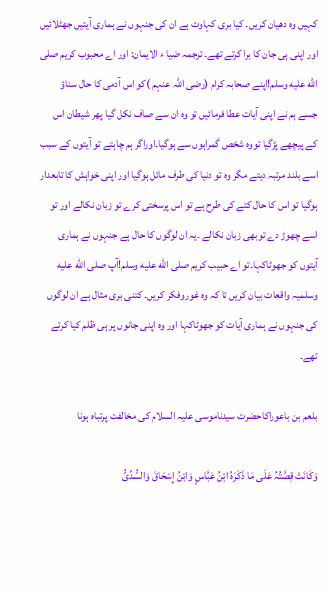کہیں وہ دھیان کریں۔ کیا بری کہاوت ہے ان کی جنہوں نے ہماری آیتیں جھٹلائیں اور اپنی ہی جان کا برا کرتے تھے۔ ترجمہ ضیا ء الایمان: اور اے محبوب کریم صلى الله عليه وسلم!اپنے صحابہ کرام (رضی اللہ عنہم )کو اس آدمی کا حال سناؤ جسے ہم نے اپنی آیات عطا فرمائیں تو وہ ان سے صاف نکل گیا پھر شیطان اس کے پیچھے پڑگیا تووہ شخص گمراہوں سے ہوگیا۔اوراگر ہم چاہتے تو آیتوں کے سبب اسے بلند مرتبہ دیتے مگر وہ تو دنیا کی طرف مائل ہوگیا اور اپنی خواہش کا تابعدار ہوگیا تو اس کا حال کتے کی طرح ہے تو اس پرسختی کرے تو زبان نکالے اور تو اسے چھوڑ دے توبھی زبان نکالے ۔یہ ان لوگوں کا حال ہے جنہوں نے ہماری آیتوں کو جھوٹاکہا۔تو اے حبیب کریم صلى الله عليه وسلم!آپ صلى الله عليه وسلمیہ واقعات بیان کریں تا کہ وہ غوروفکر کریں۔ کتنی بری مثال ہے ان لوگوں کی جنہوں نے ہماری آیات کو جھوٹاکہا اور وہ اپنی جانوں پر ہی ظلم کیا کرتے تھے۔

بلعم بن باعوراکاحضرت سیدناموسی علیہ السلام کی مخالفت پرتباہ ہونا

وَکَانَتْ قِصَّتُہُ عَلَی مَا ذَکَرَہُ ابْنُ عَبَّاسٍ وَابْنُ إِسْحَاقَ وَالسُّدِّیُّ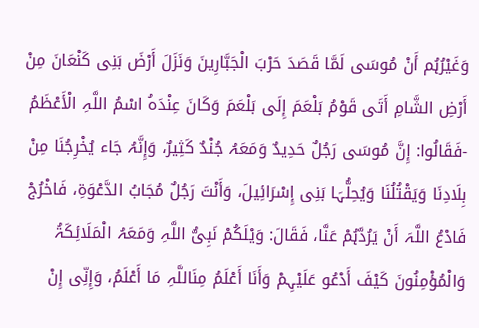وَغَیْرُہُم أَنْ مُوسَی لَمَّا قَصَدَ حَرْبَ الْجَبَّارِینَ وَنَزَلَ أَرْضَ بَنِی کَنْعَانَ مِنْ أَرْضِ الشَّامِ أَتَی قَوْمُ بَلْعَمَ إِلَی بَلْعَمَ وَکَانَ عِنْدَہُ اسْمُ اللَّہِ الْأَعْظَمُ -فَقَالُوا: إِنَّ مُوسَی رَجُلٌ حَدِیدٌ وَمَعَہُ جُنْدٌ کَثِیرٌ، وَإِنَّہُ جَاء یُخْرِجُنَا مِنْ بِلَادِنَا وَیَقْتُلُنَا وَیُحِلُّہَا بَنِی إِسْرَائِیلَ، وَأَنْتَ رَجُلٌ مُجَابُ الدَّعْوَۃِ، فَاخْرُجْ فَادْعُ اللَّہَ أَنْ یَرُدَّہُمْ عَنَّا، فَقَالَ: وَیْلَکُمْ نَبِیُّ اللَّہِ وَمَعَہُ الْمَلَائِکَۃُ وَالْمُؤْمِنُونَ کَیْفَ أَدْعُو عَلَیْہِمْ وَأَنَا أَعْلَمُ مِنَاللَّہِ مَا أَعْلَمُ، وَإِنِّی إِنْ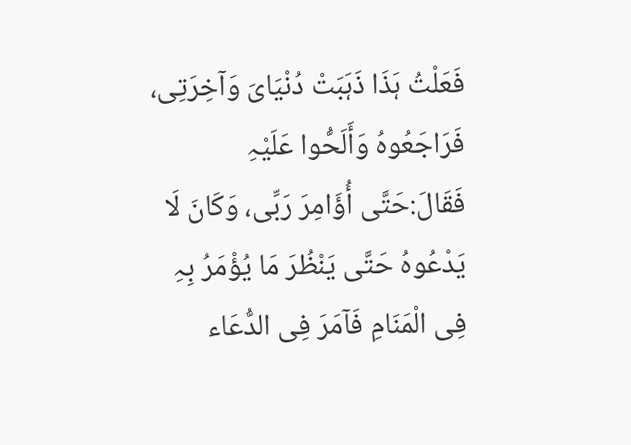فَعَلْتُ ہَذَا ذَہَبَتْ دُنْیَایَ وَآخِرَتِی، فَرَاجَعُوہُ وَأَلَحُّوا عَلَیْہِ فَقَالَ:حَتَّی أُؤَامِرَ رَبِّی، وَکَانَ لَا یَدْعُوہُ حَتَّی یَنْظُرَ مَا یُؤْمَرُ بِہِ فِی الْمَنَامِ فَآمَرَ فِی الدُّعَاء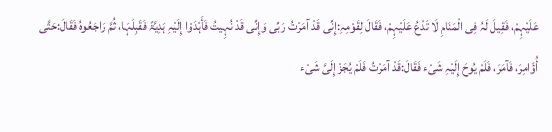عَلَیْہِمْ، فَقِیلَ لَہُ فِی الْمَنَامِ لَا تَدْعُ عَلَیْہِمْ، فَقَالَ لِقَوْمِہِ:إِنِّی قَدْ آمَرْتُ رَبِّی وَإِنِّی قَدْ نُہِیتُ فَأَہْدَوْا إِلَیْہِ ہَدِیَّۃً فَقَبِلَہَا، ثُمَّ رَاجَعُوہُ فَقَالَ:حَتَّی أُؤَامِرَ، فَآمَرَ، فَلَمْ یُوحَ إِلَیْہِ شَیْء فَقَالَ:قَدْ آمَرْتُ فَلَمْ یُجَزْ إِلَیَّ شَیْء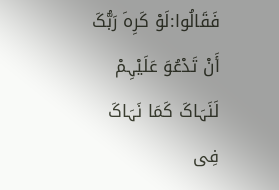فَقَالُوا:لَوْ کَرِہَ رَبُّکَ أَنْ تَدْعُوَ عَلَیْہِمْ لَنَہَاکَ کَمَا نَہَاکَ فِی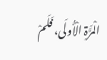الْمَرَّۃِ الْأُولَی، فَلَمْ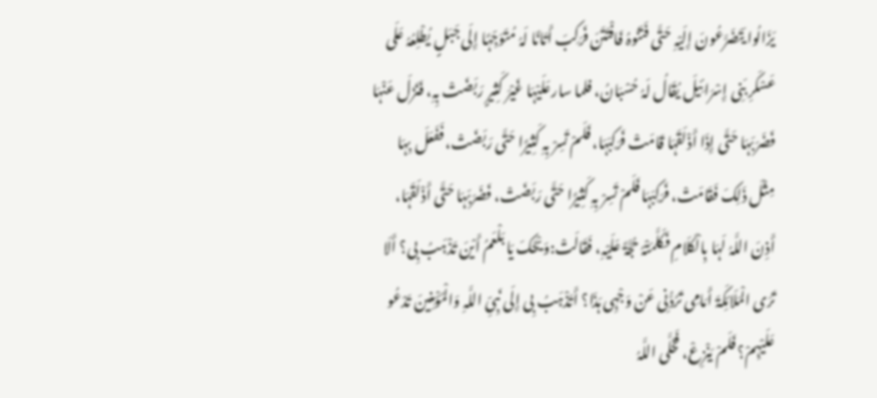یَزَالُوا یَتَضَرَّعُونَ إِلَیْہِ حَتَّی فَتَنُوہُ فَافْتَتَنَ فَرَکِبَ أَتَانًا لَہُ مُتَوَجِّہًا إِلَی جَبَلٍ یُطْلِعُہُ عَلَی عَسْکَرِ بَنِی إِسْرَائِیلَ یُقَالُ لَہُ حُسْبَانُ، فلما سارعَلَیْہَا غَیْرَ کَثِیرٍ رَبَضَتْ بِہِ، فَنَزَلَ عَنْہَا فَضَرَبَہَا حَتَّی إِذَا أَذْلَقَہَا قَامَتْ فَرَکِبَہَا، فَلَمْ تَسِرْ بِہِ کَثِیرًا حَتَّی رَبَضَتْ، فَفَعَلَ بِہَا مِثْلَ ذَلِکَ فَقَامَتْ، فَرَکِبَہَا فَلَمْ تَسِرْ بِہِ کَثِیرًا حَتَّی رَبَضَتْ، فَضَرَبَہَا حَتَّی أَذْلَقَہَا، أَذِنَ اللَّہُ لَہَا بِالْکَلَامِ فَکَلَّمَتْہُ حُجَّۃً عَلَیْہِ، فَقَالَتْ:وَیْحَکَ یَا بَلْعَمُ أَیْنَ تَذْہَبُ بِی؟ أَلَا تَرَی الْمَلَائِکَۃَ أَمَامِی تَرُدُّنِی عَنْ وَجْہِی ہَذَا؟ أَتَذْہَبُ بِی إِلَی نَبِیِّ اللَّہِ وَالْمُؤْمِنِینَ تَدْعُو عَلَیْہِمْ؟ فَلَمْ یَنْزِعْ، فَخَلَّی اللَّہُ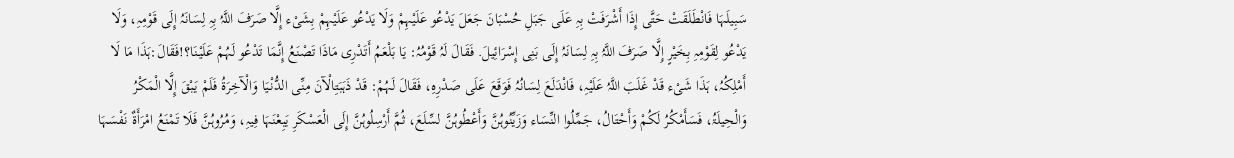سَبِیلَہَا فَانْطَلَقَتْ حَتَّی إِذَا أَشْرَفَتْ بِہِ عَلَی جَبَلِ حُسْبَانَ جَعَلَ یَدْعُو عَلَیْہِمْ وَلَا یَدْعُو عَلَیْہِمْ بِشَیْء إِلَّا صَرَفَ اللَّہُ بِہِ لِسَانَہُ إِلَی قَوْمِہِ، وَلَا یَدْعُو لِقَوْمِہِ بِخَیْرٍ إِلَّا صَرَفَ اللَّہُ بِہِ لِسَانَہُ إِلَی بَنِی إِسْرَائِیلَ. فَقَالَ لَہُ قَوْمُہُ: یَا بَلْعَمُ أَتَدْرِی مَاذَا تَصْنَعُ إِنَّمَا تَدْعُو لَہُمْ عَلَیْنَا؟!فَقَالَ:ہَذَا مَا لَا أَمْلِکُہُ، ہَذَا شَیْء قَدْ غَلَبَ اللَّہُ عَلَیْہِ، فَانْدَلَعَ لِسَانُہُ فَوَقَعَ عَلَی صَدْرِہِ، فَقَالَ لَہُمْ: قَدْ ذَہَبَتِالْآنَ مِنِّی الدُّنْیَا وَالْآخِرَۃُ فَلَمْ یَبْقَ إِلَّا الْمَکْرُ وَالْحِیلَۃُ، فَسَأَمْکُرُ لَکُمْ وَأَحْتَالُ، جَمِّلُوا النِّسَاء وَزَیِّنُوہُنَّ وَأَعْطُوہُنَّ لسِّلَعَ، ثُمَّ أَرْسِلُوہُنَّ إِلَی الْعَسْکَرِ یَبِعْنَہَا فِیہِ، وَمُرُوہُنَّ فَلَا تَمْنَعُ امْرَأَۃٌ نَفْسَہَا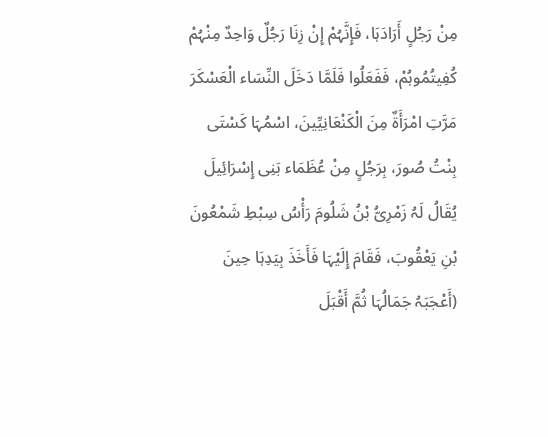مِنْ رَجُلٍ أَرَادَہَا، فَإِنَّہُمْ إِنْ زِنَا رَجُلٌ وَاحِدٌ مِنْہُمْ کُفِیتُمُوہُمْ، فَفَعَلُوا فَلَمَّا دَخَلَ النِّسَاء الْعَسْکَرَ مَرَّتِ امْرَأَۃٌ مِنَ الْکَنْعَانِیِّینَ، اسْمُہَا کَسْتَی بِنْتُ صُورَ، بِرَجُلٍ مِنْ عُظَمَاء بَنِی إِسْرَائِیلَ یُقَالُ لَہُ زَمْرِیُّ بْنُ شَلُومَ رَأْسُ سِبْطِ شَمْعُونَ بْنِ یَعْقُوبَ، فَقَامَ إِلَیْہَا فَأَخَذَ بِیَدِہَا حِینَ (أَعْجَبَہُ جَمَالُہَا ثُمَّ أَقْبَلَ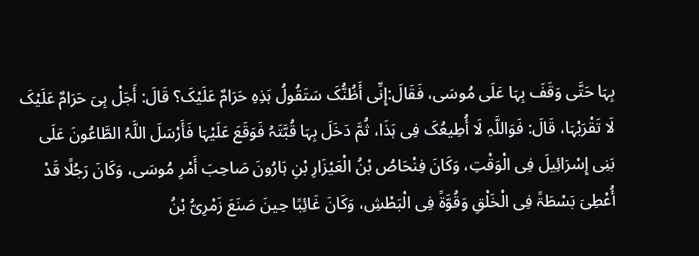بِہَا حَتَّی وَقَفَ بِہَا عَلَی مُوسَی، فَقَالَ:إِنِّی أَظُنُّکَ سَتَقُولُ ہَذِہِ حَرَامٌ عَلَیْکَ؟ قَالَ: أَجَلْ ہِیَ حَرَامٌ عَلَیْکَ لَا تَقْرَبْہَا، قَالَ: فَوَاللَّہِ لَا أُطِیعُکَ فِی ہَذَا، ثُمَّ دَخَلَ بِہَا قُبَّتَہُ فَوَقَعَ عَلَیْہَا فَأَرْسَلَ اللَّہُ الطَّاعُونَ عَلَی بَنِی إِسْرَائِیلَ فِی الْوَقْتِ، وَکَانَ فِنْحَاصُ بْنُ الْعَیْزَارِ بْنِ ہَارُونَ صَاحِبَ أَمْرِ مُوسَی، وَکَانَ رَجُلًا قَدْ أُعْطِیَ بَسْطَۃً فِی الْخَلْقِ وَقُوَّۃً فِی الْبَطْشِ، وَکَانَ غَائِبًا حِینَ صَنَعَ زَمْرِیُّ بْنُ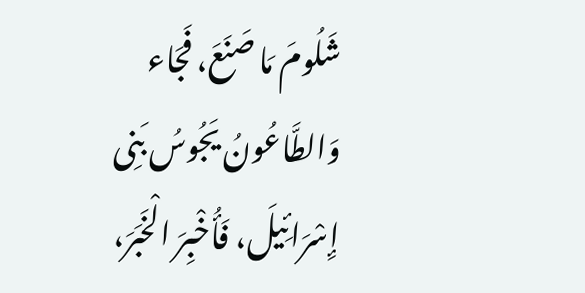شَلُومَ مَا صَنَعَ، فَجَاء وَالطَّاعُونُ یَجُوسُ بَنِی إِسْرَائِیلَ، فَأُخْبِرَ الْخَبَرَ،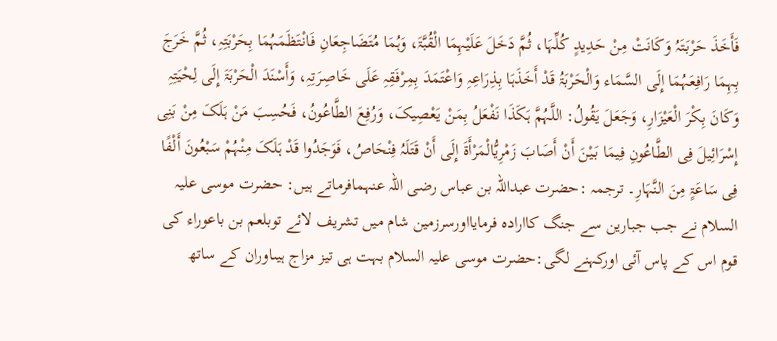فَأَخَذَ حَرْبَتَہُ وَکَانَتْ مِنْ حَدِیدٍ کُلِّہَا، ثُمَّ دَخَلَ عَلَیْہِمَا الْقُبَّۃَ، وَہُمَا مُتَضَاجِعَانِ فَانْتَظَمَہُمَا بِحَرْبَتِہِ، ثُمَّ خَرَجَ بِہِمَا رَافِعَہُمَا إِلَی السَّمَاء وَالْحَرْبَۃُ قَدْ أَخَذَہَا بِذِرَاعِہِ وَاعْتَمَدَ بِمِرْفَقِہِ عَلَی خَاصِرَتِہِ، وَأَسْنَدَ الْحَرْبَۃَ إِلَی لِحْیَتِہِ وَکَانَ بِکْرَ الْعَیْزَارِ، وَجَعَلَ یَقُولُ: اللَّہُمَّ ہَکَذَا نَفْعَلُ بِمَنْ یَعْصِیکَ، وَرُفِعَ الطَّاعُونُ، فَحُسِبَ مَنْ ہَلَکَ مِنْ بَنِی إِسْرَائِیلَ فِی الطَّاعُونِ فِیمَا بَیْنَ أَنْ أَصَابَ زَمْرِیُّالْمَرْأَۃَ إِلَی أَنْ قَتَلَہُ فِنْحَاصُ، فَوَجَدُوا قَدْ ہَلَکَ مِنْہُمْ سَبْعُونَ أَلْفًا فِی سَاعَۃٍ مِنَ النَّہَارِ۔ ترجمہ :حضرت عبداللہ بن عباس رضی اللہ عنہمافرماتے ہیں: حضرت موسی علیہ السلام نے جب جبارین سے جنگ کاارادہ فرمایااورسرزمین شام میں تشریف لائے توبلعم بن باعوراء کی قوم اس کے پاس آئی اورکہنے لگی:حضرت موسی علیہ السلام بہت ہی تیز مزاج ہیںاوران کے ساتھ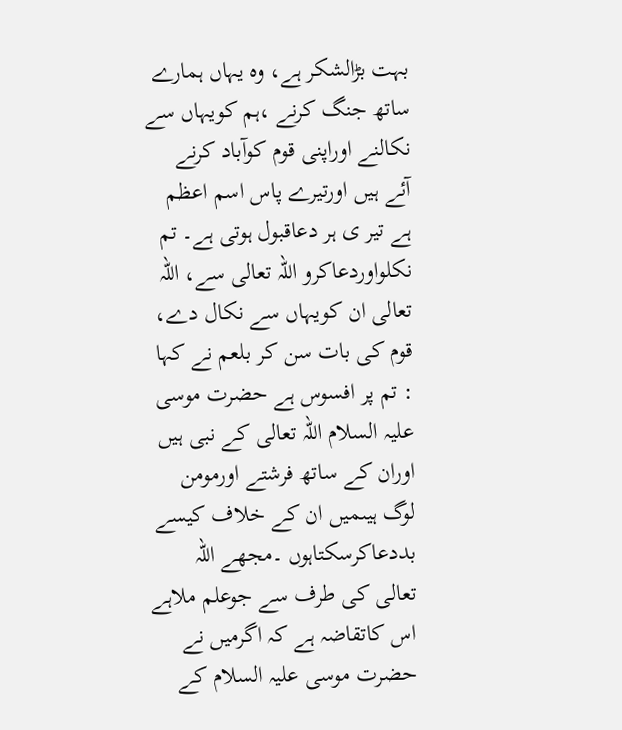بہت بڑالشکر ہے، وہ یہاں ہمارے ساتھ جنگ کرنے ،ہم کویہاں سے نکالنے اوراپنی قوم کوآباد کرنے آئے ہیں اورتیرے پاس اسم اعظم ہے تیر ی ہر دعاقبول ہوتی ہے۔ تم نکلواوردعاکرو اللہ تعالی سے، اللہ تعالی ان کویہاں سے نکال دے، قوم کی بات سن کر بلعم نے کہا : تم پر افسوس ہے حضرت موسی علیہ السلام اللہ تعالی کے نبی ہیں اوران کے ساتھ فرشتے اورمومن لوگ ہیںمیں ان کے خلاف کیسے بددعاکرسکتاہوں ۔مجھے اللہ تعالی کی طرف سے جوعلم ملاہے اس کاتقاضہ ہے کہ اگرمیں نے حضرت موسی علیہ السلام کے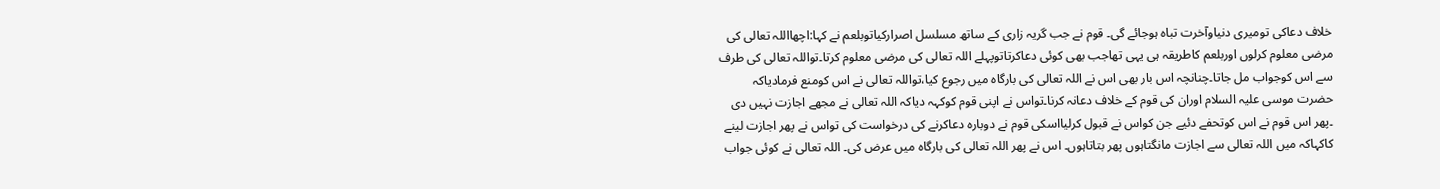خلاف دعاکی تومیری دنیاوآخرت تباہ ہوجائے گی۔ قوم نے جب گریہ زاری کے ساتھ مسلسل اصرارکیاتوبلعم نے کہا:اچھااللہ تعالی کی مرضی معلوم کرلوں اوربلعم کاطریقہ ہی یہی تھاجب بھی کوئی دعاکرتاتوپہلے اللہ تعالی کی مرضی معلوم کرتا۔تواللہ تعالی کی طرف سے اس کوجواب مل جاتا۔چنانچہ اس بار بھی اس نے اللہ تعالی کی بارگاہ میں رجوع کیا،تواللہ تعالی نے اس کومنع فرمادیاکہ حضرت موسی علیہ السلام اوران کی قوم کے خلاف دعانہ کرنا۔تواس نے اپنی قوم کوکہہ دیاکہ اللہ تعالی نے مجھے اجازت نہیں دی ۔پھر اس قوم نے اس کوتحفے دئیے جن کواس نے قبول کرلیااسکی قوم نے دوبارہ دعاکرنے کی درخواست کی تواس نے پھر اجازت لینے کاکہاکہ میں اللہ تعالی سے اجازت مانگتاہوں پھر بتاتاہوں۔ اس نے پھر اللہ تعالی کی بارگاہ میں عرض کی۔ اللہ تعالی نے کوئی جواب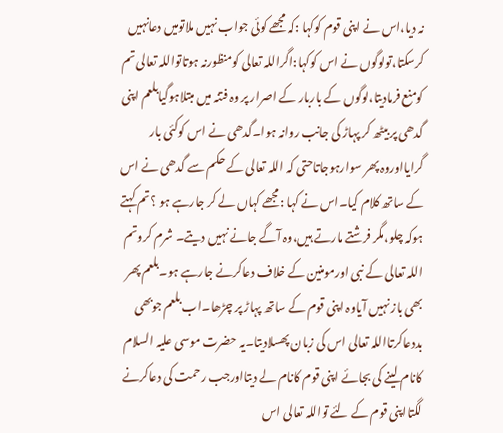نہ دیا،اس نے اپنی قوم کوکہا :کہ مجھے کوئی جواب نہیں ملاتومیں دعانہیں کرسکتا،تولوگوں نے اس کوکہا:اگراللہ تعالی کومنظورنہ ہوتاتواللہ تعالی تم کومنع فرمادیتا،لوگوں کے باربار کے اصرار پر وہ فتنہ میں مبتلاہوگیابلعم اپنی گدھی پر بیٹھ کر پہاڑ کی جانب روانہ ہوا۔گدھی نے اس کوکئی بار گرایااوروہ پھر سوارہوجاتاحتی کہ اللہ تعالی کے حکم سے گدھی نے اس کے ساتھ کلام کیا۔اس نے کہا :مجھے کہاں لے کر جارہے ہو ؟تم کہتے ہوکہ چلو،مگر فرشتے مارتے ہیں،وہ آگے جانے نہیں دیتے۔ شرم کروتم اللہ تعالی کے نبی اورمومنین کے خلاف دعاکرنے جارہے ہو۔بلعم پھر بھی باز نہیں آیاوہ اپنی قوم کے ساتھ پہاڑ پر چڑھا۔اب بلعم جوبھی بددعاکرتااللہ تعالی اس کی زبان پھسلادیتا۔یہ حضرت موسی علیہ السلام کانام لینے کی بجائے اپنی قوم کانام لے دیتااورجب رحمت کی دعاکرنے لگتااپنی قوم کے لئے تواللہ تعالی اس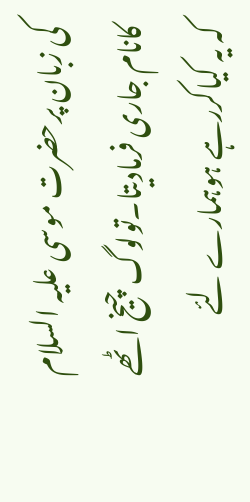کی زبان پرحضرت موسی علیہ السلام کانام جاری فرمادیتا۔تولوگ چیخ اٹھے کہ یہ کیاکررہے ہوہمارے لئے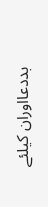بددعااوران کیلئے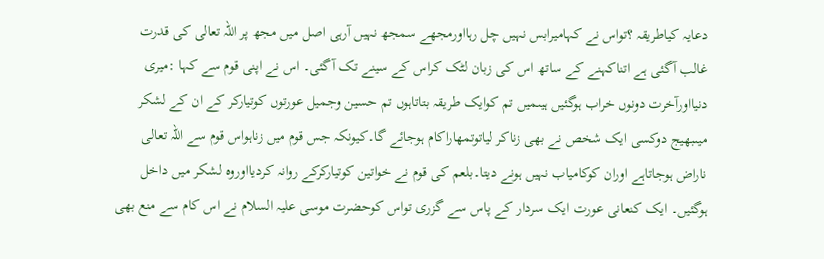دعایہ کیاطریقہ ؟تواس نے کہامیرابس نہیں چل رہااورمجھے سمجھ نہیں آرہی اصل میں مجھ پر اللہ تعالی کی قدرت غالب آگئی ہے اتناکہنے کے ساتھ اس کی زبان لٹک کراس کے سینے تک آگئی۔ اس نے اپنی قوم سے کہا :میری دنیااورآخرت دونوں خراب ہوگئیں ہیںمیں تم کوایک طریقہ بتاتاہوں تم حسین وجمیل عورتوں کوتیارکر کے ان کے لشکر میںبھیج دوکسی ایک شخص نے بھی زناکر لیاتوتمھاراکام ہوجائے گا۔کیونکہ جس قوم میں زناہواس قوم سے اللہ تعالی ناراض ہوجاتاہے اوران کوکامیاب نہیں ہونے دیتا۔بلعم کی قوم نے خواتین کوتیارکرکے روانہ کردیااوروہ لشکر میں داخل ہوگئیں۔ ایک کنعانی عورت ایک سردار کے پاس سے گزری تواس کوحضرت موسی علیہ السلام نے اس کام سے منع بھی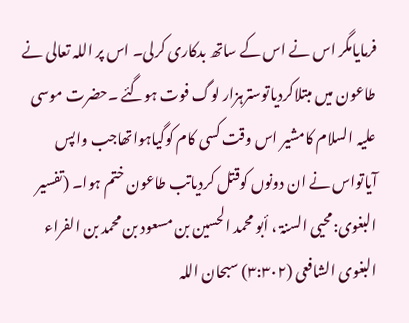فرمایامگر اس نے اس کے ساتھ بدکاری کرلی۔ اس پر اللہ تعالی نے طاعون میں مبتلاکردیاتوسترہزار لوگ فوت ہوگئے ۔حضرت موسی علیہ السلام کامشیر اس وقت کسی کام کوگیاہواتھاجب واپس آیاتواس نے ان دونوں کوقتل کردیاتب طاعون ختم ہوا۔ (تفسیر البغوی:محیی السنۃ ، أبو محمد الحسین بن مسعود بن محمد بن الفراء البغوی الشافعی (۳:۳۰۲) سبحان اللہ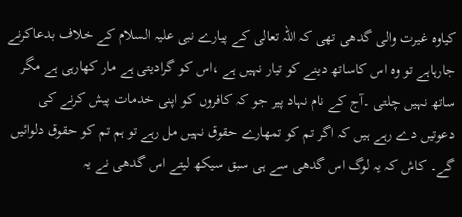کیاوہ غیرت والی گدھی تھی کہ اللہ تعالی کے پیارے نبی علیہ السلام کے خلاف بدعاکرنے جارہاہے تو وہ اس کاساتھ دینے کو تیار نہیں ہے ،اس کو گرادیتی ہے مار کھارہی ہے مگر ساتھ نہیں چلتی ۔آج کے نام نہاد پیر جو کہ کافروں کو اپنی خدمات پیش کرنے کی دعوتیں دے رہے ہیں کہ اگر تم کو تمھارے حقوق نہیں مل رہے تو ہم تم کو حقوق دلوائیں گے۔ کاش کہ یہ لوگ اس گدھی سے ہی سبق سیکھ لیتے اس گدھی نے یہ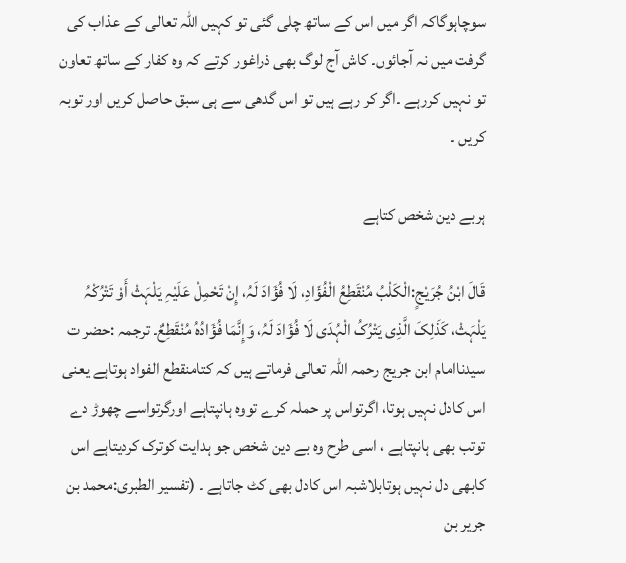سوچاہوگاکہ اگر میں اس کے ساتھ چلی گئی تو کہیں اللہ تعالی کے عذاب کی گرفت میں نہ آجائوں۔ کاش آج لوگ بھی ذراغور کرتے کہ وہ کفار کے ساتھ تعاون تو نہیں کررہے ۔اگر کر رہے ہیں تو اس گدھی سے ہی سبق حاصل کریں اور توبہ کریں ۔

ہربے دین شخص کتاہے

قَالَ ابْنُ جُرَیْجٍ:الْکَلْبُ مُنْقَطِعُ الْفُؤَادِ، لَا فُؤَادَ لَہُ، إِنْ تَحْمِلْ عَلَیْہِ یَلْہَثْ أَوْ تَتْرُکْہُ یَلْہَثْ، کَذَلِکَ الَّذِی یَتْرُکُ الْہُدَی لَا فُؤَادَ لَہُ، وَإِنَّمَا فُؤَادُہُ مُنْقَطِعٌ۔ ترجمہ :حضر ت سیدناامام ابن جریج رحمہ اللہ تعالی فرماتے ہیں کہ کتامنقطع الفواد ہوتاہے یعنی اس کادل نہیں ہوتا، اگرتواس پر حملہ کرے تووہ ہانپتاہے اورگرتواسے چھوڑ دے توتب بھی ہانپتاہے ، اسی طرح وہ بے دین شخص جو ہدایت کوترک کردیتاہے اس کابھی دل نہیں ہوتابلاشبہ اس کادل بھی کٹ جاتاہے ۔ (تفسیر الطبری:محمد بن جریر بن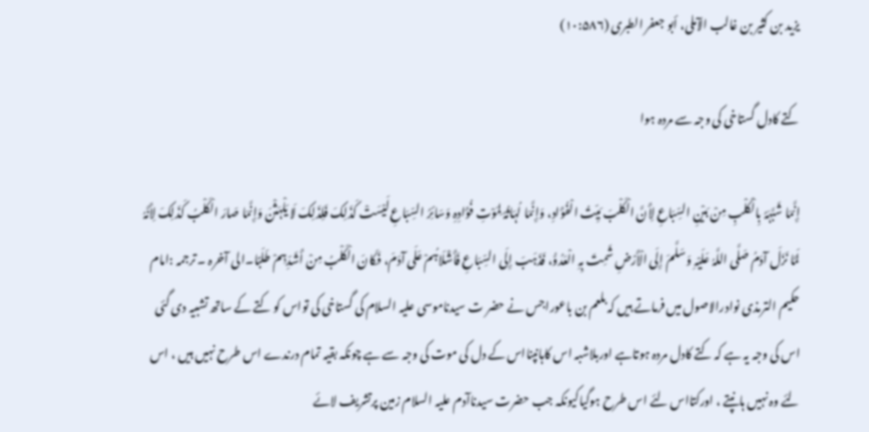یزید بن کثیر بن غالب الآملی، أبو جعفر الطبری (۱۰:۵۸۶)

کتے کادل گستاخی کی وجہ سے مردہ ہوا

إِنَّمَا شَبَّہَہُ بِالْکَلْبِ مِنْ بَیْنِ السِّبَاعِ لِأَنَّ الْکَلْبَ مَیِّتُ الْفُؤَادِ، وَإِنَّمَا لُہَاثُہُ لِمَوْتِ فُؤَادِہِ وَسَائِرُ السِّبَاعِ لَیْسَتْ کَذَلِکَ فَلِذَلِکَ لَا یَلْہَثْنَ وَإِنَّمَا صَارَ الْکَلْبُ کَذَلِکَ لِأَنَّہُ لَمَّا نَزَلَ آدَمُ صَلَّی اللَّہُ عَلَیْہِ وَسَلَّمَ إِلَی الْأَرْضِ شَمِتَ بِہِ الْعَدُوُّ، فَذَہَبَ إِلَی السِّبَاعِ فَأَشْلَاہُمْ عَلَی آدَمَ، فَکَانَ الْکَلْبُ مِنْ أَشَدِّہِمْ طَلَبًا۔الی آخرہ ۔ ترجمہ :امام حکیم الترمذی نوادرالاصول میں فرماتے ہیں کہ بلعم بن باعوراجس نے حضر ت سیدناموسی علیہ السلام کی گستاخی کی تواس کو کتے کے ساتھ تشبیہ دی گئی اس کی وجہ یہ ہے کہ کتے کادل مردہ ہوتاہے اوربلاشبہ اس کاہانپنااس کے دل کی موت کی وجہ سے ہے چونکہ بقیہ تمام درندے اس طرح نہیں ہیں ، اس لئے وہ نہیں ہانپتے ، اورکتااس لئے اس طرح ہوگیاکیونکہ جب حضرت سیدناآدم علیہ السلام زمین پرتشریف لائے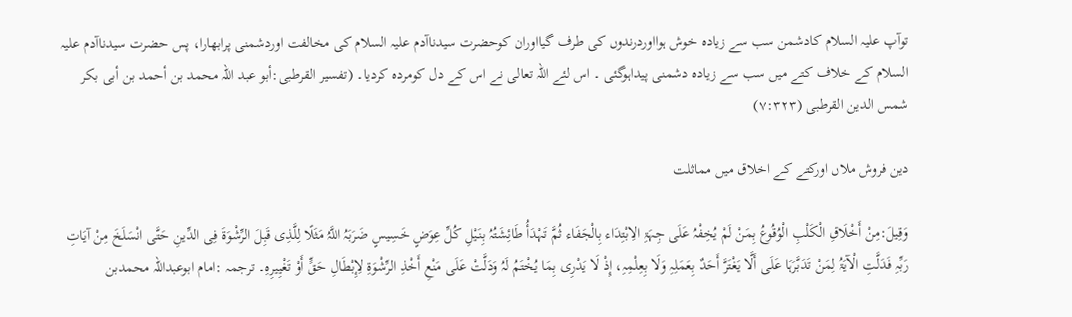توآپ علیہ السلام کادشمن سب سے زیادہ خوش ہوااوردرندوں کی طرف گیااوران کوحضرت سیدناآدم علیہ السلام کی مخالفت اوردشمنی پرابھارا، پس حضرت سیدناآدم علیہ السلام کے خلاف کتے میں سب سے زیادہ دشمنی پیداہوگئی ۔ اس لئے اللہ تعالی نے اس کے دل کومردہ کردیا۔ (تفسیر القرطبی:أبو عبد اللہ محمد بن أحمد بن أبی بکر شمس الدین القرطبی (۷:۳۲۳)

دین فروش ملاں اورکتے کے اخلاق میں مماثلت

وَقِیلَ:مِنْ أَخْلَاقِ الْکَلْبِ الْوُقُوعُ بِمَنْ لَمْ یُخِفْہُ عَلَی جِہَۃِ الِابْتِدَاء بِالْجَفَاء ثُمَّ تَہْدَأُ طَائِشَتُہُ بِنَیْلِ کُلِّ عِوَضٍ خَسِیسٍ ضَرَبَہُ اللَّہُ مَثَلًا لِلَّذِی قَبِلَ الرِّشْوَۃَ فِی الدِّینِ حَتَّی انْسَلَخَ مِنْ آیَاتِ رَبِّہِ فَدَلَّتِ الْآیَۃُ لِمَنْ تَدَبَّرَہَا عَلَی أَلَّا یَغْتَرَّ أَحَدٌ بِعَمَلِہِ وَلَا بِعِلْمِہِ، إِذْ لَا یَدْرِی بِمَا یُخْتَمُ لَہُ وَدَلَّتْ عَلَی مَنْعِ أَخْذِ الرِّشْوَۃِ لِإِبْطَالِ حَقٍّ أَوْ تَغْیِیرِہِ۔ ترجمہ :امام ابوعبداللہ محمدبن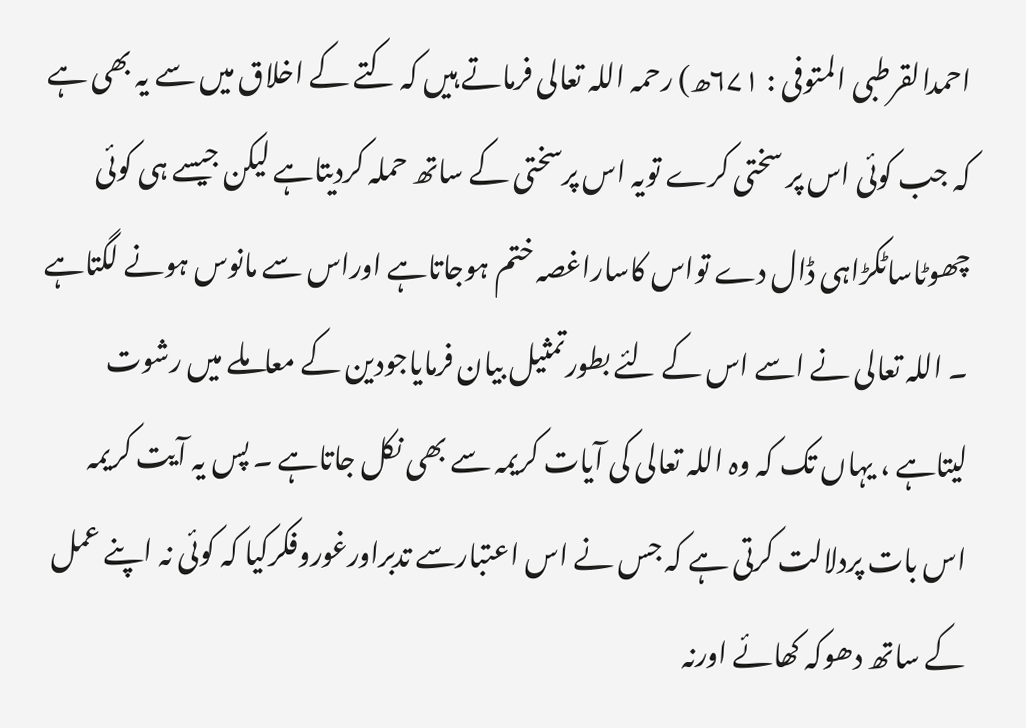احمدالقرطبی المتوفی : ۶۷۱ھ) رحمہ اللہ تعالی فرماتے ہیں کہ کتے کے اخلاق میں سے یہ بھی ہے کہ جب کوئی اس پر سختی کرے تویہ اس پرسختی کے ساتھ حملہ کردیتاہے لیکن جیسے ہی کوئی چھوٹاساٹکڑاہی ڈال دے تواس کاساراغصہ ختم ہوجاتاہے اوراس سے مانوس ہونے لگتاہے ۔ اللہ تعالی نے اسے اس کے لئے بطورتمثیل بیان فرمایاجودین کے معاملے میں رشوت لیتاہے ، یہاں تک کہ وہ اللہ تعالی کی آیات کریمہ سے بھی نکل جاتاہے ۔ پس یہ آیت کریمہ اس بات پردلالت کرتی ہے کہ جس نے اس اعتبارسے تدبراورغوروفکرکیا کہ کوئی نہ اپنے عمل کے ساتھ دھوکہ کھائے اورنہ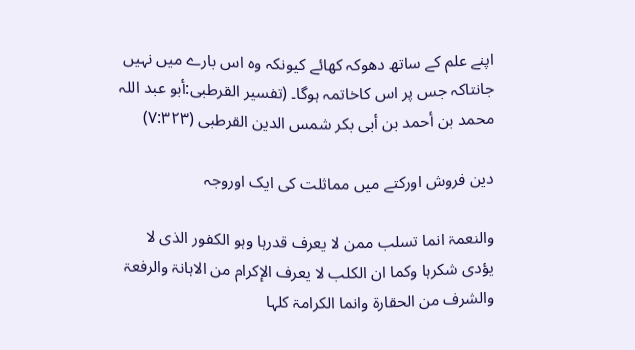اپنے علم کے ساتھ دھوکہ کھائے کیونکہ وہ اس بارے میں نہیں جانتاکہ جس پر اس کاخاتمہ ہوگا۔ (تفسیر القرطبی:أبو عبد اللہ محمد بن أحمد بن أبی بکر شمس الدین القرطبی (۷:۳۲۳)

دین فروش اورکتے میں مماثلت کی ایک اوروجہ

والنعمۃ انما تسلب ممن لا یعرف قدرہا وہو الکفور الذی لا یؤدی شکرہا وکما ان الکلب لا یعرف الإکرام من الاہانۃ والرفعۃ والشرف من الحقارۃ وانما الکرامۃ کلہا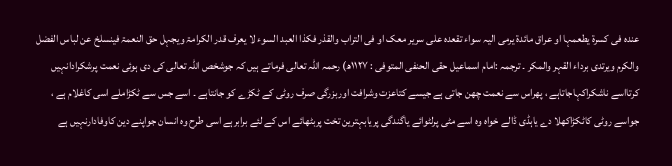عندہ فی کسرۃ یطعمہا او عراق مائدۃ یرمی الیہ سواء تقعدہ علی سریر معک او فی التراب والقذر فکذا العبد السوء لا یعرف قدر الکرامۃ ویجہل حق النعمۃ فینسلخ عن لباس الفضل والکرم ویرتدی برداء القہر والمکر ۔ ترجمہ :امام اسماعیل حقی الحنفی المتوفی : ۱۱۲۷ھ) رحمہ اللہ تعالی فرماتے ہیں کہ جوشخص اللہ تعالی کی دی ہوئی نعمت پرشکرادانہیں کرتااسے ناشکراکہاجاتاہے ، پھراس سے نعمت چھن جاتی ہے جیسے کتاعزت وشرافت اوربزرگی صرف روٹی کے ٹکڑے کو جانتاہے ۔ اسے جس سے ٹکڑاملے اسی کاغلام ہے ، جواسے روٹی کاٹکڑاکھلا دے یاہڈی ڈالے خواہ وہ اسے مٹی پرلٹوائے یاگندگی پریابہترین تخت پربٹھائے اس کے لئے برابرہے اسی طرح وہ انسان جواپنے دین کاوفادارنہیں ہے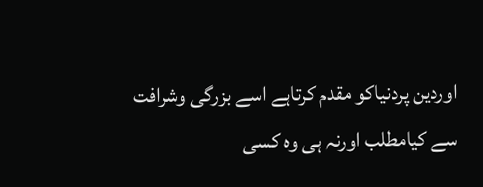اوردین پردنیاکو مقدم کرتاہے اسے بزرگی وشرافت سے کیامطلب اورنہ ہی وہ کسی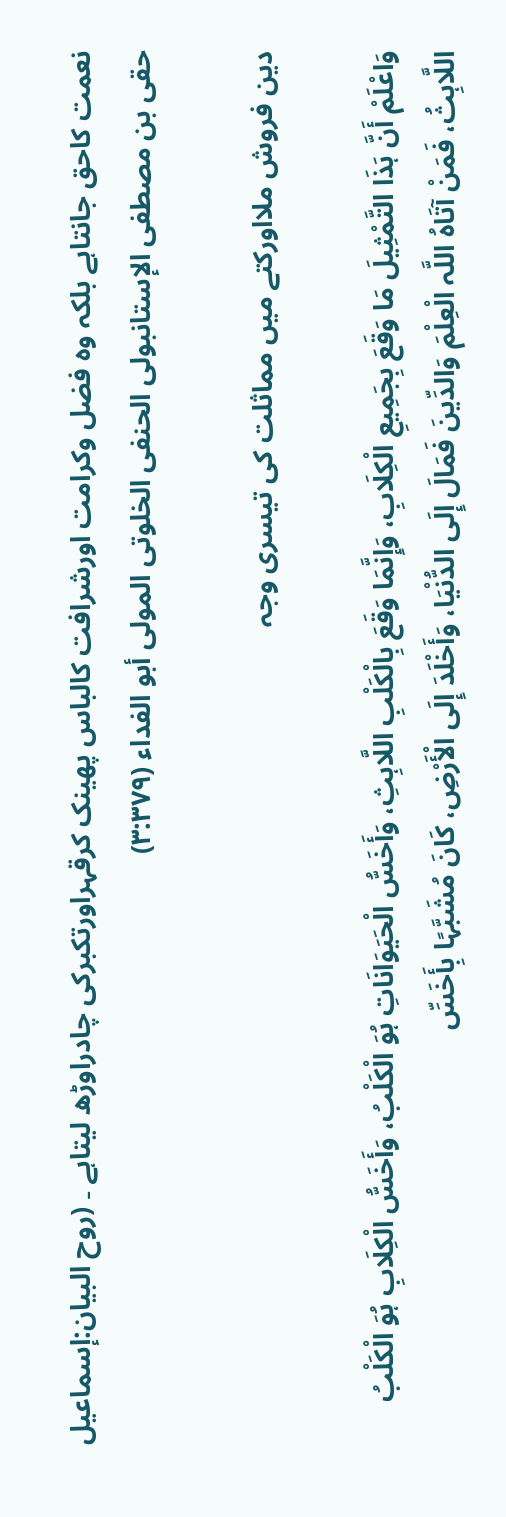نعمت کاحق جانتاہے بلکہ وہ فضل وکرامت اورشرافت کالباس پھینک کرقہراورتکبرکی چادراوڑھ لیتاہے ۔ (روح البیان:إسماعیل حقی بن مصطفی الإستانبولی الحنفی الخلوتی المولی أبو الفداء (۳:۳۷۹)

دین فروش ملااورکتے میں مماثلت کی تیسری وجہ

وَاعْلَمْ أَنَّ ہَذَا التَّمْثِیلَ مَا وَقَعَ بِجَمِیعِ الْکِلَابِ، وَإِنَّمَا وَقَعَ بِالْکَلْبِ اللَّاہِثِ، وَأَخَسُّ الْحَیَوَانَاتِ ہُوَ الْکَلْبُ، وَأَخَسُّ الْکِلَابِ ہُوَ الْکَلْبُ اللَّاہِثُ، فَمَنْ آتَاہُ اللَّہ الْعِلْمَ وَالدِّینَ فَمَالَ إِلَی الدُّنْیَا، وَأَخْلَدَ إِلَی الْأَرْضِ، کَانَ مُشَبَّہًا بِأَخَسِّ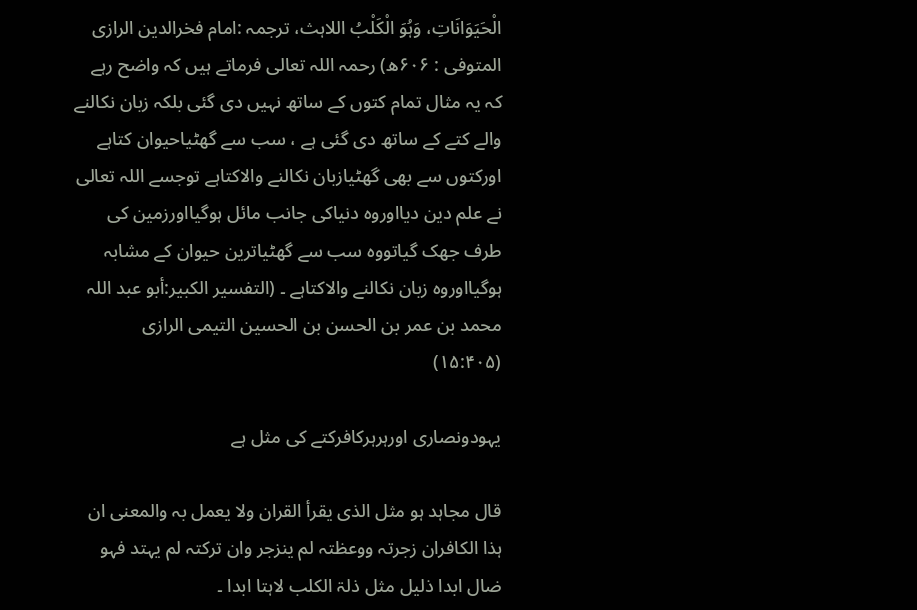الْحَیَوَانَاتِ، وَہُوَ الْکَلْبُ اللاہث، ترجمہ :امام فخرالدین الرازی المتوفی : ۶۰۶ھ) رحمہ اللہ تعالی فرماتے ہیں کہ واضح رہے کہ یہ مثال تمام کتوں کے ساتھ نہیں دی گئی بلکہ زبان نکالنے والے کتے کے ساتھ دی گئی ہے ، سب سے گھٹیاحیوان کتاہے اورکتوں سے بھی گھٹیازبان نکالنے والاکتاہے توجسے اللہ تعالی نے علم دین دیااوروہ دنیاکی جانب مائل ہوگیااورزمین کی طرف جھک گیاتووہ سب سے گھٹیاترین حیوان کے مشابہ ہوگیااوروہ زبان نکالنے والاکتاہے ۔ (التفسیر الکبیر:أبو عبد اللہ محمد بن عمر بن الحسن بن الحسین التیمی الرازی (۱۵:۴۰۵)

یہودونصاری اورہرہرکافرکتے کی مثل ہے

قال مجاہد ہو مثل الذی یقرأ القران ولا یعمل بہ والمعنی ان ہذا الکافران زجرتہ ووعظتہ لم ینزجر وان ترکتہ لم یہتد فہو ضال ابدا ذلیل مثل ذلۃ الکلب لاہتا ابدا ۔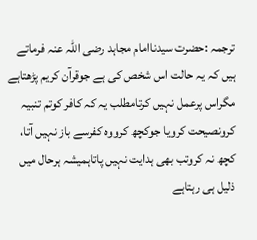ترجمہ :حضرت سیدناامام مجاہد رضی اللہ عنہ فرماتے ہیں کہ یہ حالت اس شخص کی ہے جوقرآن کریم پڑھتاہے مگراس پرعمل نہیں کرتامطلب یہ کہ کافر کوتم تنبیہ کرونصیحت کرویا جوکچھ کرووہ کفرسے باز نہیں آتا، کچھ نہ کروتب بھی ہدایت نہیں پاتاہمیشہ ہرحال میں ذلیل ہی رہتاہے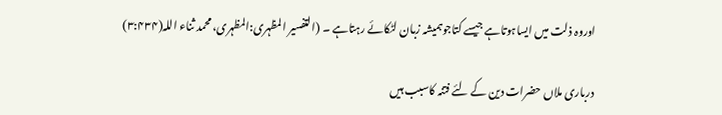اوروہ ذلت میں ایساہوتاہے جیسے کتاجوہمیشہ زبان لٹکائے رہتاہے ۔ (التفسیر المظہری:المظہری، محمد ثناء اللہ(۳:۴۳۴)

درباری ملاں حضرات دین کے لئے فتنہ کاسبب ہیں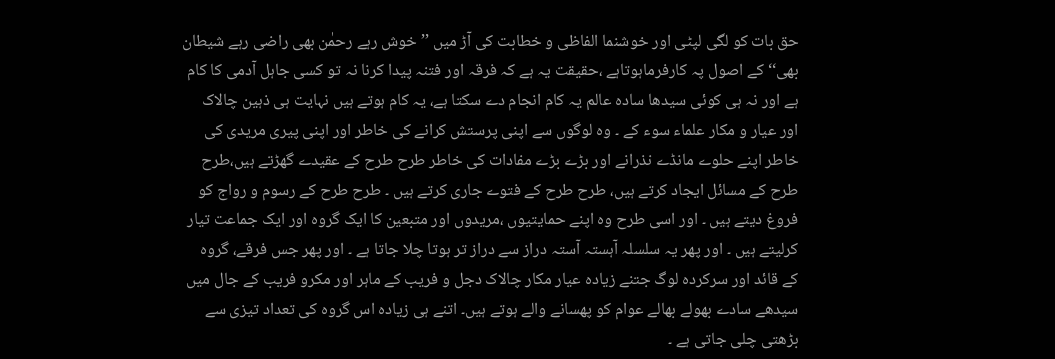حق بات کو لگی لپٹی اور خوشنما الفاظی و خطابت کی آڑ میں ’’خوش رہے رحمٰن بھی راضی رہے شیطان بھی‘‘کے اصول پہ کارفرماہوتاہے ،حقیقت یہ ہے کہ فرقہ اور فتنہ پیدا کرنا نہ تو کسی جاہل آدمی کا کام ہے اور نہ ہی کوئی سیدھا سادہ عالم یہ کام انجام دے سکتا ہے، یہ کام ہوتے ہیں نہایت ہی ذہین چالاک اور عیار و مکار علماء سوء کے ۔ وہ لوگوں سے اپنی پرستش کرانے کی خاطر اور اپنی پیری مریدی کی خاطر اپنے حلوے مانڈے نذرانے اور بڑے بڑے مفادات کی خاطر طرح طرح کے عقیدے گھڑتے ہیں،طرح طرح کے مسائل ایجاد کرتے ہیں، طرح طرح کے فتوے جاری کرتے ہیں ۔ طرح طرح کے رسوم و رواج کو فروغ دیتے ہیں ۔ اور اسی طرح وہ اپنے حمایتیوں ،مریدوں اور متبعین کا ایک گروہ اور ایک جماعت تیار کرلیتے ہیں ۔ اور پھر یہ سلسلہ آہستہ آستہ دراز سے دراز تر ہوتا چلا جاتا ہے ۔ اور پھر جس فرقے، گروہ کے قائد اور سرکردہ لوگ جتنے زیادہ عیار مکار چالاک دجل و فریب کے ماہر اور مکرو فریب کے جال میں سیدھے سادے بھولے بھالے عوام کو پھسانے والے ہوتے ہیں۔ اتنے ہی زیادہ اس گروہ کی تعداد تیزی سے بڑھتی چلی جاتی ہے ۔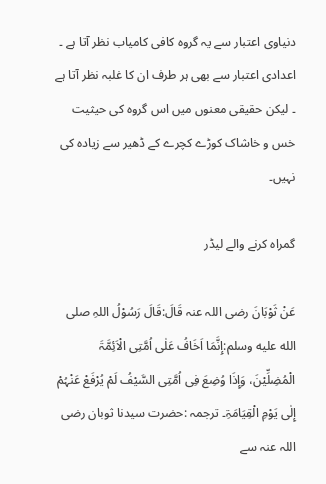دنیاوی اعتبار سے یہ گروہ کافی کامیاب نظر آتا ہے ۔ اعدادی اعتبار سے بھی ہر طرف ان کا غلبہ نظر آتا ہے ۔ لیکن حقیقی معنوں میں اس گروہ کی حیثیت خس و خاشاک کوڑے کچرے کے ڈھیر سے زیادہ کی نہیں۔

گمراہ کرنے والے لیڈر

عَنْ ثَوْبَانَ رضی اللہ عنہ قَالَ:قَالَ رَسُوْلُ اللہِ صلى الله عليه وسلم:إِنَّمَا اَخَافُ عَلٰی اُمَّتِی الْاَئِمَّۃَ الْمُضِلِّیْنَ، وَإِذَا وُضِعَ فِی اُمَّتِی السَّیْفُ لَمْ یُرْفَعْ عَنْہُمْ إِلٰی یَوْمِ الْقِیَامَۃِ۔ ترجمہ :حضرت سیدنا ثوبان رضی اللہ عنہ سے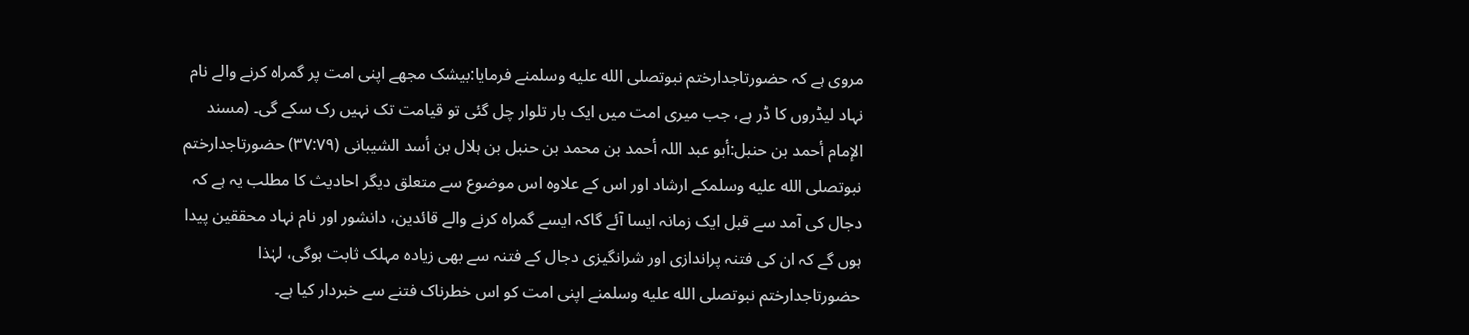مروی ہے کہ حضورتاجدارختم نبوتصلى الله عليه وسلمنے فرمایا:بیشک مجھے اپنی امت پر گمراہ کرنے والے نام نہاد لیڈروں کا ڈر ہے، جب میری امت میں ایک بار تلوار چل گئی تو قیامت تک نہیں رک سکے گی۔ (مسند الإمام أحمد بن حنبل:أبو عبد اللہ أحمد بن محمد بن حنبل بن ہلال بن أسد الشیبانی (۳۷:۷۹) حضورتاجدارختم نبوتصلى الله عليه وسلمکے ارشاد اور اس کے علاوہ اس موضوع سے متعلق دیگر احادیث کا مطلب یہ ہے کہ دجال کی آمد سے قبل ایک زمانہ ایسا آئے گاکہ ایسے گمراہ کرنے والے قائدین، دانشور اور نام نہاد محققین پیدا ہوں گے کہ ان کی فتنہ پراندازی اور شرانگیزی دجال کے فتنہ سے بھی زیادہ مہلک ثابت ہوگی، لہٰذا حضورتاجدارختم نبوتصلى الله عليه وسلمنے اپنی امت کو اس خطرناک فتنے سے خبردار کیا ہے۔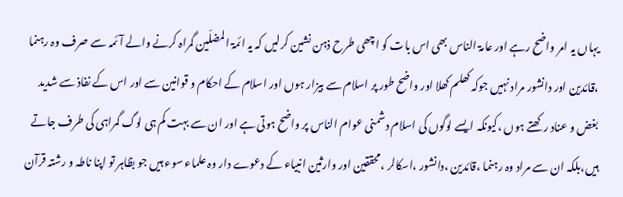یہاں یہ امر واضح رہے اور عامۃ الناس بھی اس بات کو اچھی طرح ذہن نشین کرلیں کہ یہ ائمۃ المضلّین گمراہ کرنے والے آئمہ سے صرف وہ رہنما ،قائدین اور دانشور مراد نہیں جوکہ کھلم کھلا اور واضح طور پر اسلام سے بیزار ہوں اور اسلام کے احکام و قوانین سے اور اس کے نفاذ سے شدید بغض و عناد رکھتے ہوں ،کیونکہ ایسے لوگوں کی اسلام دشمنی عوام الناس پر واضح ہوتی ہے اور ان سے بہت کم ہی لوگ گمراہی کی طرف جاتے ہیں،بلکہ ان سے مراد وہ رہنما ،قائدین ،دانشور ،اسکالر ،محققین اور وارثین انبیاء کے دعوے دار وہ علماء سوء ہیں جو بظاہر تو اپنا ناطہ و رشتہ قرآن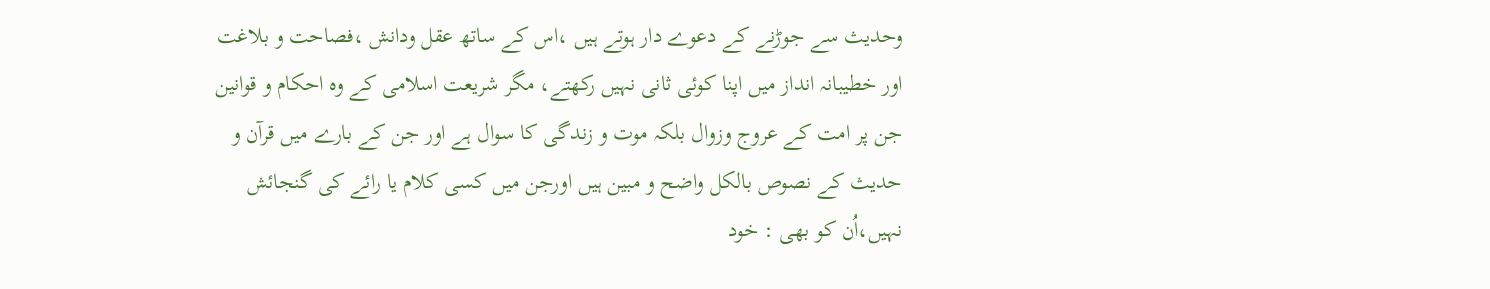وحدیث سے جوڑنے کے دعوے دار ہوتے ہیں ،اس کے ساتھ عقل ودانش ،فصاحت و بلاغت اور خطیبانہ انداز میں اپنا کوئی ثانی نہیں رکھتے، مگر شریعت اسلامی کے وہ احکام و قوانین جن پر امت کے عروج وزوال بلکہ موت و زندگی کا سوال ہے اور جن کے بارے میں قرآن و حدیث کے نصوص بالکل واضح و مبین ہیں اورجن میں کسی کلام یا رائے کی گنجائش نہیں،اُن کو بھی : خود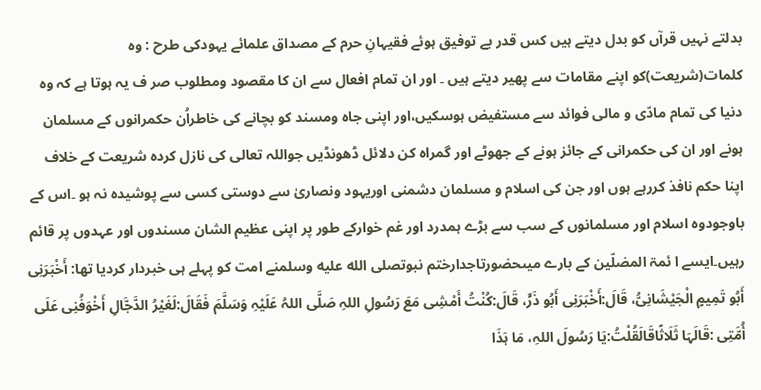بدلتے نہیں قرآں کو بدل دیتے ہیں کس قدر بے توفیق ہوئے فقیہانِ حرم کے مصداق علمائے یہودکی طرح : وہ کلمات(شریعت)کو اپنے مقامات سے پھیر دیتے ہیں ۔ اور ان تمام افعال سے ان کا مقصود ومطلوب صر ف یہ ہوتا ہے کہ وہ دنیا کی تمام مادّی و مالی فوائد سے مستفیض ہوسکیں،اور اپنی جاہ ومسند کو بچانے کی خاطراُن حکمرانوں کے مسلمان ہونے اور ان کی حکمرانی کے جائز ہونے کے جھوٹے اور گمراہ کن دلائل ڈھونڈیں جواللہ تعالی کی نازل کردہ شریعت کے خلاف اپنا حکم نافذ کررہے ہوں اور جن کی اسلام و مسلمان دشمنی اوریہود ونصاریٰ سے دوستی کسی سے پوشیدہ نہ ہو ۔اس کے باوجودوہ اسلام اور مسلمانوں کے سب سے بڑے ہمدرد اور غم خوارکے طور پر اپنی عظیم الشان مسندوں اور عہدوں پر قائم رہیں۔ایسے ا ئمۃ المضلّین کے بارے میںحضورتاجدارختم نبوتصلى الله عليه وسلمنے امت کو پہلے ہی خبردار کردیا تھا: أَخْبَرَنِی أَبُو تَمِیمٍ الْجَیْشَانِیُّ، قَالَ:أَخْبَرَنِی أَبُو ذَرٍّ، قَالَ:کُنْتُ أَمْشِی مَعَ رَسُولِ اللہِ صَلَّی اللہُ عَلَیْہِ وَسَلَّمَ فَقَالَ:لَغَیْرُ الدَّجَّالِ أَخْوَفُنِی عَلَی أُمَّتِی :قَالَہَا ثَلَاثًاقَالَقُلْتُ:یَا رَسُولَ اللہِ، مَا ہَذَا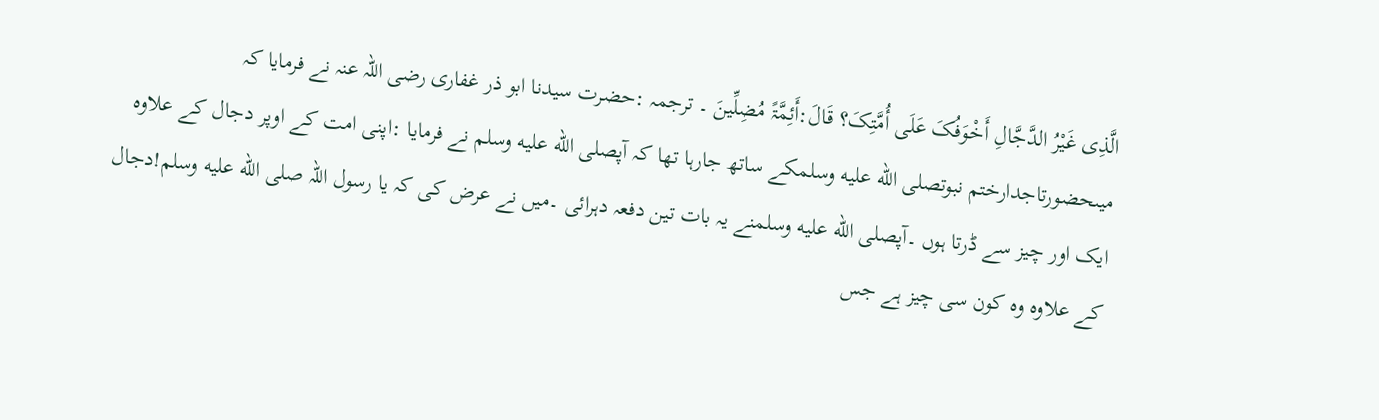الَّذِی غَیْرُ الدَّجَّالِ أَخْوَفُکَ عَلَی أُمَّتِکَ؟ قَالَ:أَئِمَّۃً مُضِلِّینَ ۔ ترجمہ :حضرت سیدنا ابو ذر غفاری رضی اللہ عنہ نے فرمایا کہ میںحضورتاجدارختم نبوتصلى الله عليه وسلمکے ساتھ جارہا تھا کہ آپصلى الله عليه وسلم نے فرمایا :اپنی امت کے اوپر دجال کے علاوہ ایک اور چیز سے ڈرتا ہوں ۔آپصلى الله عليه وسلمنے یہ بات تین دفعہ دہرائی ۔میں نے عرض کی کہ یا رسول اللہ صلى الله عليه وسلم!دجال کے علاوہ وہ کون سی چیز ہے جس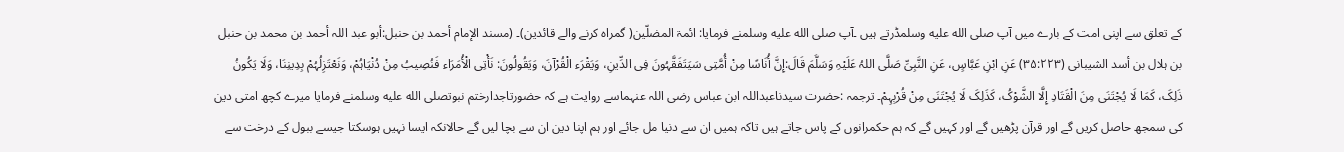کے تعلق سے اپنی امت کے بارے میں آپ صلى الله عليه وسلمڈرتے ہیں ۔آپ صلى الله عليه وسلمنے فرمایا: ائمۃ المضلّین( گمراہ کرنے والے قائدین)۔ (مسند الإمام أحمد بن حنبل:أبو عبد اللہ أحمد بن محمد بن حنبل بن ہلال بن أسد الشیبانی (۳۵:۲۲۳) عَنِ ابْنِ عَبَّاسٍ، عَنِ النَّبِیِّ صَلَّی اللہُ عَلَیْہِ وَسَلَّمَ قَالَ:إِنَّ أُنَاسًا مِنْ أُمَّتِی سَیَتَفَقَّہُونَ فِی الدِّینِ، وَیَقْرَء الْقُرْآنَ، وَیَقُولُونَ: نَأْتِی الْأُمَرَاء فَنُصِیبُ مِنْ دُنْیَاہُمْ، وَنَعْتَزِلُہُمْ بِدِینِنَا، وَلَا یَکُونُ ذَلِکَ، کَمَا لَا یُجْتَنَی مِنَ الْقَتَادِ إِلَّا الشَّوْکُ، کَذَلِکَ لَا یُجْتَنَی مِنْ قُرْبِہِمْ۔ ترجمہ :حضرت سیدناعبداللہ ابن عباس رضی اللہ عنہماسے روایت ہے کہ حضورتاجدارختم نبوتصلى الله عليه وسلمنے فرمایا میرے کچھ امتی دین کی سمجھ حاصل کریں گے اور قرآن پڑھیں گے اور کہیں گے کہ ہم حکمرانوں کے پاس جاتے ہیں تاکہ ہمیں ان سے دنیا مل جائے اور ہم اپنا دین ان سے بچا لیں گے حالانکہ ایسا نہیں ہوسکتا جیسے ببول کے درخت سے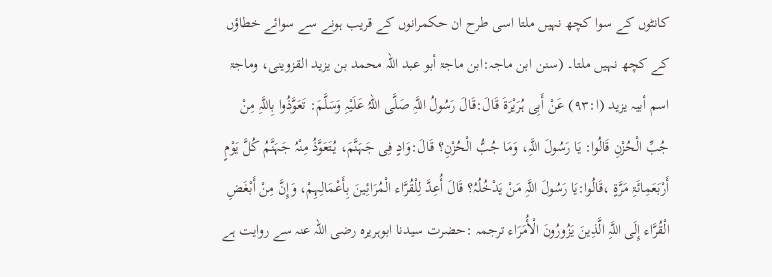کانٹوں کے سوا کچھ نہیں ملتا اسی طرح ان حکمرانوں کے قریب ہونے سے سوائے خطاؤں کے کچھ نہیں ملتا۔ (سنن ابن ماجہ:ابن ماجۃ أبو عبد اللہ محمد بن یزید القزوینی، وماجۃ اسم أبیہ یزید (ا:۹۳) عَنْ أَبِی ہُرَیْرَۃَ قَالَ:قَالَ رَسُولُ اللَّہِ صَلَّی اللہُ عَلَیْہِ وَسَلَّمَ: تَعَوَّذُوا بِاللَّہِ مِنْ جُبِّ الْحُزْنِ قَالُوا: یَا رَسُولَ اللَّہِ، وَمَا جُبُّ الْحُزْنِ؟ قَالَ:وَادٍ فِی جَہَنَّمَ، یُتَعَوَّذُ مِنْہُ جَہَنَّمُ کُلَّ یَوْمٍ أَرْبَعَمِائَۃِ مَرَّۃٍ ،قَالُوا:یَا رَسُولَ اللَّہِ مَنْ یَدْخُلُہُ؟ قَالَ أُعِدَّ لِلْقُرَّاء الْمُرَائِینَ بِأَعْمَالِہِمْ، وَإِنَّ مِنْ أَبْغَضِ الْقُرَّاء إِلَی اللَّہِ الَّذِینَ یَزُورُونَ الْأُمَرَاء ترجمہ :حضرت سیدنا ابوہریرہ رضی اللہ عنہ سے روایت ہے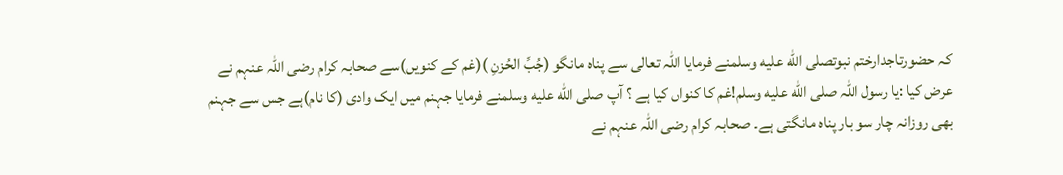کہ حضورتاجدارختم نبوتصلى الله عليه وسلمنے فرمایا اللہ تعالی سے پناہ مانگو (جُبِّ الحُزنِ )(غم کے کنویں)سے صحابہ کرام رضی اللہ عنہم نے عرض کیا :یا رسول اللہ صلى الله عليه وسلم!غم کا کنواں کیا ہے ؟ آپ صلى الله عليه وسلمنے فرمایا جہنم میں ایک وادی (کا نام)ہے جس سے جہنم بھی روزانہ چار سو بار پناہ مانگتی ہے۔ صحابہ کرام رضی اللہ عنہم نے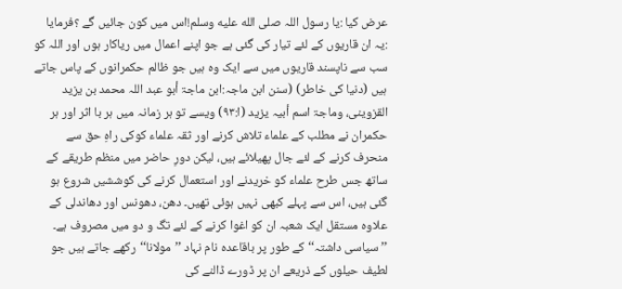عرض کیا :یا رسول اللہ صلى الله عليه وسلم!اس میں کون جائیں گے ؟فرمایا :یہ ان قاریوں کے لئے تیار کی گئی ہے جو اپنے اعمال میں ریاکار ہوں اور اللہ کو سب سے ناپسند قاریوں میں سے ایک وہ ہیں جو ظالم حکمرانوں کے پاس جاتے ہیں (دنیا کی خاطر) (سنن ابن ماجہ:ابن ماجۃ أبو عبد اللہ محمد بن یزید القزوینی، وماجۃ اسم أبیہ یزید (ا:۹۳) ویسے تو ہر زمانہ میں ہر با اثر اور ہر حکمران نے مطلب کے علماء تلاش کرنے اور ثقہ علماء کوکی راہِ حق سے منحرف کرنے کے لئے جال پھیلائے ہیں، لیکن دورِ حاضر میں منظم طریقے کے ساتھ جس طرح علماء کو خریدنے اور استعمال کرنے کی کوششیں شروع ہو گئی ہیں، اس سے پہلے کبھی نہیں ہوئی تھیں۔ دھن، دھونس اور دھاندلی کے علاوہ مستقل ایک شعبہ ان کو اغوا کرنے کے لئے تگ و دو میں مصروف ہے۔ ’’سیاسی داشتہ‘‘کے طور پر باقاعدہ نام نہاد ’’مولانا‘‘رکھے جاتے ہیں جو لطیف حیلوں کے ذریعے ان پر ڈورے ڈالنے کی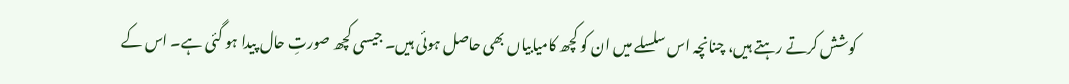کوشش کرتے رہتے ہیں، چنانچہ اس سلسلے میں ان کو کچھ کامیابیاں بھی حاصل ہوئی ہیں۔ جیسی کچھ صورتِ حال پیدا ہو گئی ہے۔ اس کے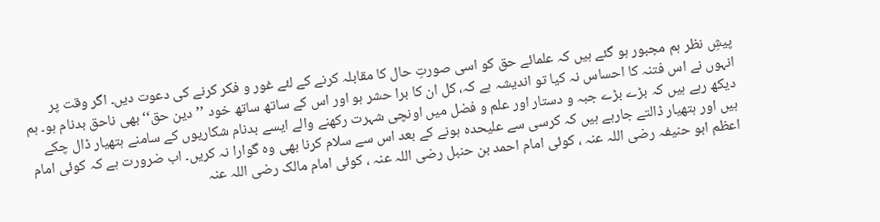پیشِ نظر ہم مجبور ہو گئے ہیں کہ علمائے حق کو اسی صورتِ حال کا مقابلہ کرنے کے لئے غور و فکر کرنے کی دعوت دیں۔ اگر وقت پر انہوں نے اس فتنہ کا احساس نہ کیا تو اندیشہ ہے کہ، کل ان کا برا حشر ہو اور اس کے ساتھ ساتھ خود ’’دین حق‘‘بھی ناحق بدنام ہو۔ ہم دیکھ رہے ہیں کہ بڑے بڑے جبہ و دستار اور علم و فضل میں اونچی شہرت رکھنے والے ایسے بدنام شکاریوں کے سامنے ہتھیار ڈال چکے ہیں اور ہتھیار ڈالتے جارہے ہیں کہ کرسی سے علیحدہ ہونے کے بعد اس سے سلام کرنا بھی وہ گوارا نہ کریں۔ اب ضرورت ہے کہ کوئی امام اعظم ابو حنیفہ رضی اللہ عنہ ، کوئی امام احمد بن حنبل رضی اللہ عنہ ، کوئی امام مالک رضی اللہ عنہ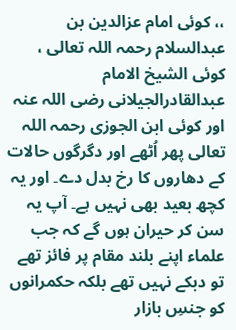،، کوئی امام عزالدین بن عبدالسلام رحمہ اللہ تعالی ، کوئی الشیخ الامام عبدالقادرالجیلانی رضی اللہ عنہ اور کوئی ابن الجوزی رحمہ اللہ تعالی پھر اُٹھے اور دگرگوں حالات کے دھاروں کا رخ بدل دے۔ اور یہ کچھ بعید بھی نہیں ہے۔ آپ یہ سن کر حیران ہوں گے کہ جب علماء اپنے بلند مقام پر فائز تھے تو دبکے نہیں تھے بلکہ حکمرانوں کو جنسِ بازار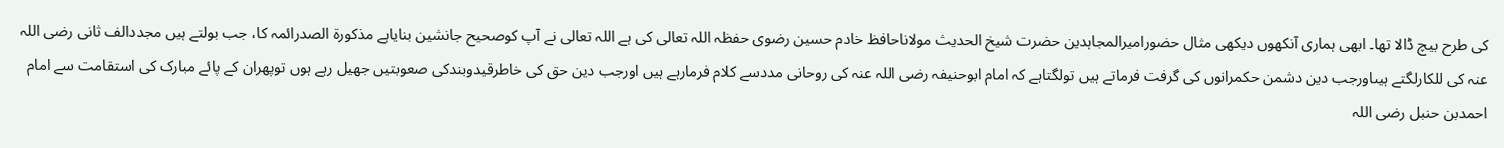کی طرح بیچ ڈالا تھا۔ ابھی ہماری آنکھوں دیکھی مثال حضورامیرالمجاہدین حضرت شیخ الحدیث مولاناحافظ خادم حسین رضوی حفظہ اللہ تعالی کی ہے اللہ تعالی نے آپ کوصحیح جانشین بنایاہے مذکورۃ الصدرائمہ کا، جب بولتے ہیں مجددالف ثانی رضی اللہ عنہ کی للکارلگتے ہیںاورجب دین دشمن حکمرانوں کی گرفت فرماتے ہیں تولگتاہے کہ امام ابوحنیفہ رضی اللہ عنہ کی روحانی مددسے کلام فرمارہے ہیں اورجب دین حق کی خاطرقیدوبندکی صعوبتیں جھیل رہے ہوں توپھران کے پائے مبارک کی استقامت سے امام احمدبن حنبل رضی اللہ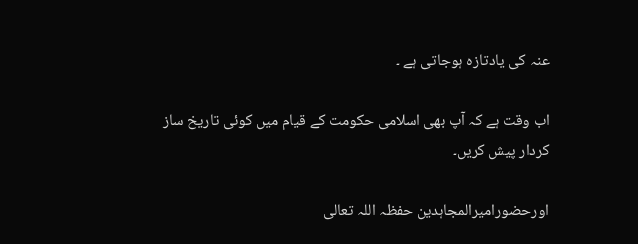عنہ کی یادتازہ ہوجاتی ہے ۔

اب وقت ہے کہ آپ بھی اسلامی حکومت کے قیام میں کوئی تاریخ ساز کردار پیش کریں۔

اورحضورامیرالمجاہدین حفظہ اللہ تعالی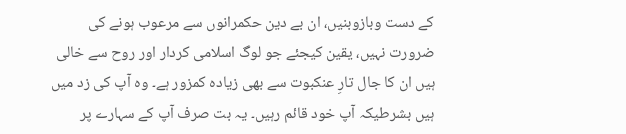کے دست وبازوبنیں، ان بے دین حکمرانوں سے مرعوب ہونے کی ضرورت نہیں، یقین کیجئے جو لوگ اسلامی کردار اور روح سے خالی ہیں ان کا جال تارِ عنکبوت سے بھی زیادہ کمزور ہے۔ وہ آپ کی زد میں ہیں بشرطیکہ آپ خود قائم رہیں۔ یہ بت صرف آپ کے سہارے پر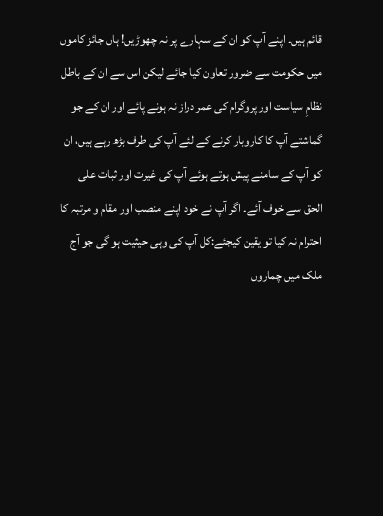قائم ہیں۔ اپنے آپ کو ان کے سہارے پر نہ چھوڑیں! ہاں جائز کاموں میں حکومت سے ضرور تعاون کیا جائے لیکن اس سے ان کے باطل نظامِ سیاست اور پروگرام کی عمر دراز نہ ہونے پائے اور ان کے جو گماشتے آپ کا کاروبار کرنے کے لئے آپ کی طرف بڑھ رہے ہیں، ان کو آپ کے سامنے پیش ہوتے ہوئے آپ کی غیرت اور ثبات علی الحق سے خوف آئے۔ اگر آپ نے خود اپنے منصب اور مقام و مرتبہ کا احترام نہ کیا تو یقین کیجئے:کل آپ کی وہی حیثیت ہو گی جو آج ملک میں چماروں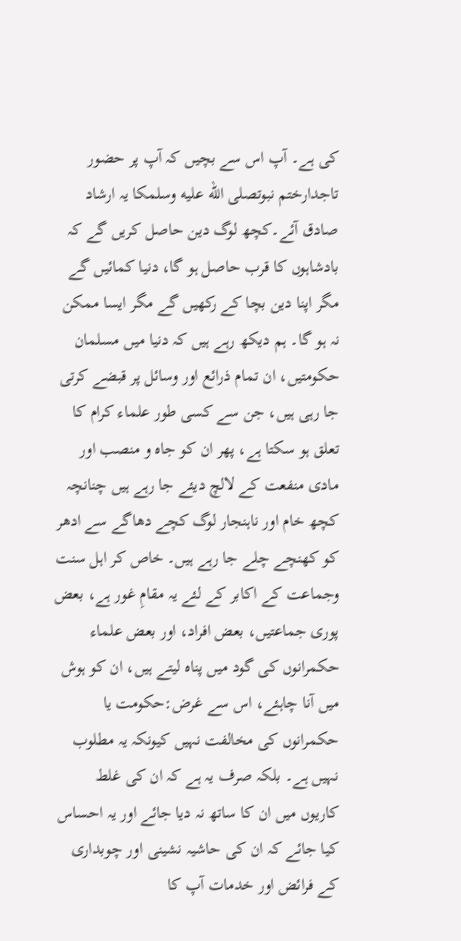کی ہے۔ آپ اس سے بچیں کہ آپ پر حضور تاجدارختم نبوتصلى الله عليه وسلمکا یہ ارشاد صادق آئے۔کچھ لوگ دین حاصل کریں گے کہ بادشاہوں کا قرب حاصل ہو گا، دنیا کمائیں گے مگر اپنا دین بچا کے رکھیں گے مگر ایسا ممکن نہ ہو گا۔ ہم دیکھ رہے ہیں کہ دنیا میں مسلمان حکومتیں، ان تمام ذرائع اور وسائل پر قبضے کرتی جا رہی ہیں، جن سے کسی طور علماء کرام کا تعلق ہو سکتا ہے، پھر ان کو جاہ و منصب اور مادی منفعت کے لالچ دیئے جا رہے ہیں چنانچہ کچھ خام اور ناہنجار لوگ کچے دھاگے سے ادھر کو کھنچے چلے جا رہے ہیں۔ خاص کر اہل سنت وجماعت کے اکابر کے لئے یہ مقامِ غور ہے، بعض پوری جماعتیں، بعض افراد، اور بعض علماء حکمرانوں کی گود میں پناہ لیتے ہیں، ان کو ہوش میں آنا چاہئے، اس سے غرض:حکومت یا حکمرانوں کی مخالفت نہیں کیونکہ یہ مطلوب نہیں ہے۔ بلکہ صرف یہ ہے کہ ان کی غلط کاریوں میں ان کا ساتھ نہ دیا جائے اور یہ احساس کیا جائے کہ ان کی حاشیہ نشینی اور چوبداری کے فرائض اور خدمات آپ کا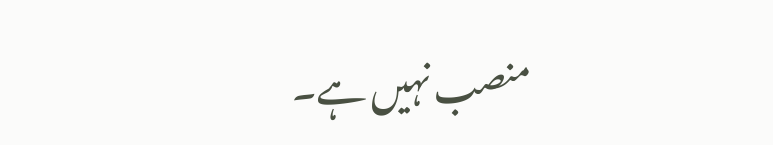منصب نہیں ہے۔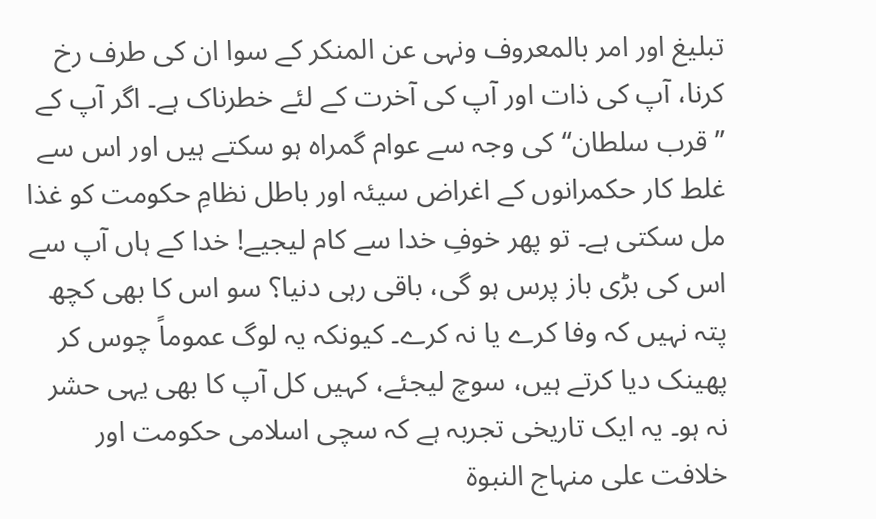تبلیغ اور امر بالمعروف ونہی عن المنکر کے سوا ان کی طرف رخ کرنا، آپ کی ذات اور آپ کی آخرت کے لئے خطرناک ہے۔ اگر آپ کے ’’قرب سلطان‘‘کی وجہ سے عوام گمراہ ہو سکتے ہیں اور اس سے غلط کار حکمرانوں کے اغراض سیئہ اور باطل نظامِ حکومت کو غذا مل سکتی ہے۔ تو پھر خوفِ خدا سے کام لیجیے! خدا کے ہاں آپ سے اس کی بڑی باز پرس ہو گی، باقی رہی دنیا؟ سو اس کا بھی کچھ پتہ نہیں کہ وفا کرے یا نہ کرے۔ کیونکہ یہ لوگ عموماً چوس کر پھینک دیا کرتے ہیں، سوچ لیجئے، کہیں کل آپ کا بھی یہی حشر نہ ہو۔ یہ ایک تاریخی تجربہ ہے کہ سچی اسلامی حکومت اور خلافت علی منہاج النبوۃ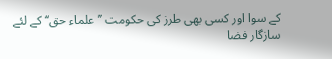کے سوا اور کسی بھی طرز کی حکومت ’’علماء حق‘‘کے لئے سازگار فضا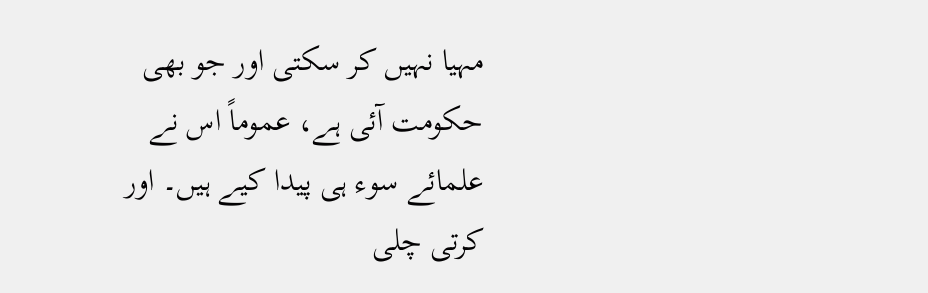مہیا نہیں کر سکتی اور جو بھی حکومت آئی ہے، عموماً اس نے علمائے سوء ہی پیدا کیے ہیں۔ اور کرتی چلی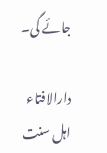جائے گی۔

دارالافتاء اہل سنت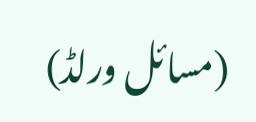(مسائل ورلڈ)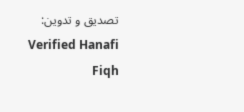تصدیق و تدوین: Verified Hanafi Fiqh